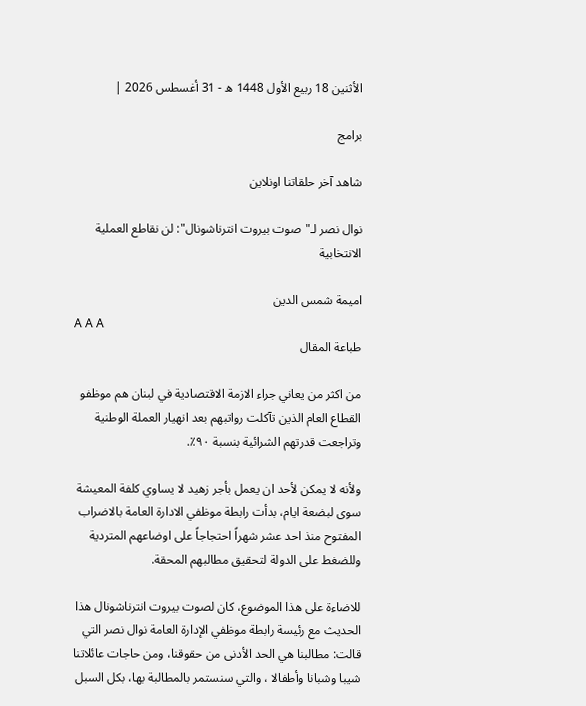الأثنين 18 ربيع الأول 1448 ه - 31 أغسطس 2026 |

برامج

شاهد آخر حلقاتنا اونلاين

نوال نصر لـ"صوت بيروت انترناشونال": لن نقاطع العملية الانتخابية

اميمة شمس الدين
A A A
طباعة المقال

من اكثر من يعاني جراء الازمة الاقتصادية في لبنان هم موظفو القطاع العام الذين تآكلت رواتبهم بعد انهيار العملة الوطنية وتراجعت قدرتهم الشرائية بنسبة ٩٠٪.

ولأنه لا يمكن لأحد ان يعمل بأجر زهيد لا يساوي كلفة المعيشة سوى لبضعة ايام، بدأت رابطة موظفي الادارة العامة بالاضراب المفتوح منذ احد عشر شهراً احتجاجاً على اوضاعهم المتردية وللضغط على الدولة لتحقيق مطالبهم المحقة.

للاضاءة على هذا الموضوع، كان لصوت بيروت انترناشونال هذا الحديث مع رئيسة رابطة موظفي الإدارة العامة نوال نصر التي قالت: مطالبنا هي الحد الأدنى من حقوقنا، ومن حاجات عائلاتنا شيبا وشبانا وأطفالا ، والتي سنستمر بالمطالبة بها، بكل السبل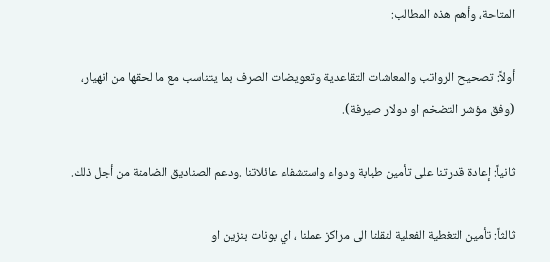المتاحة، وأهم هذه المطالب:

أولاً: تصحيح الرواتب والمعاشات التقاعدية وتعويضات الصرف بما يتناسب مع ما لحقها من انهيار، (وفق مؤشر التضخم او دولار صيرفة).

ثانياً: إعادة قدرتنا على تأمين طبابة ودواء واستشفاء عائلاتنا .ودعم الصناديق الضامنة من أجل ذلك.

ثالثاً: تأمين التغطية الفعلية لنقلنا الى مراكز عملنا ، اي بونات بنزين او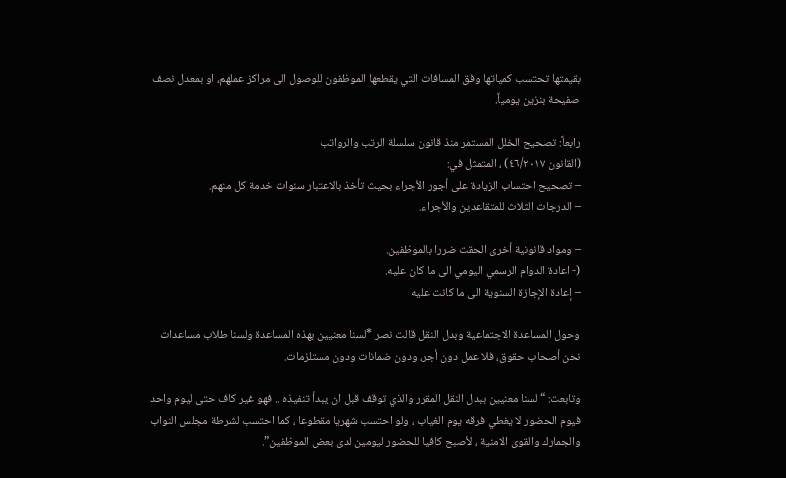بقيمتها تحتسب كمياتها وفق المسافات التي يقطعها الموظفون للوصول الى مراكز عملهم، او بمعدل نصف صفيحة بنزين يومياً.

رابعاً: تصحيح الخلل المستمر منذ قانون سلسلة الرتب والرواتب
(القانون ٤٦/٢٠١٧) ، المتمثل في:
– تصحيح احتساب الزيادة على أجور الأجراء بحيث تأخذ بالاعتبار سنوات خدمة كل منهم.
– الدرجات الثلاث للمتقاعدين والأجراء.

– ومواد قانونية أخرى الحقت ضررا بالموظفين.
(- اعادة الدوام الرسمي اليومي الى ما كان عليه.
– إعادة الإجازة السنوية الى ما كانت عليه

وحول المساعدة الاجتماعية وبدل النقل قالت نصر *لسنا معنيين بهذه المساعدة ولسنا طلاب مساعدات نحن أصحاب حقوق، فلا عمل دون أجر، ودون ضمانات ودون مستلزمات.

وتابعت: “لسنا معنيين ببدل النقل المقرر والذي توقف قبل ان يبدأ تنفيذه .. فهو غير كاف حتى ليوم واحد فيوم الحضور لا يغطي فرقه يوم الغياب ، ولو احتسب شهريا مقطوعا ، كما احتسب لشرطة مجلس النواب والجمارك والقوى الامنية ، لأصبح كافيا للحضور ليومين لدى بعض الموظفين”.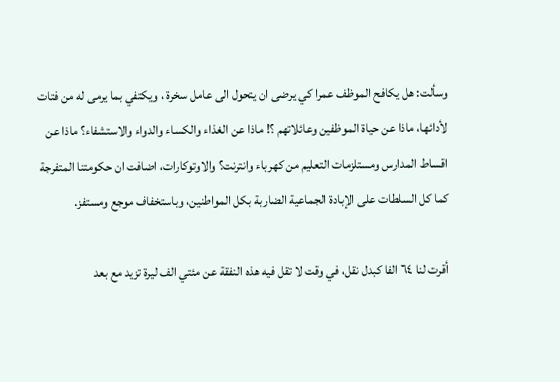وسألت: هل يكافح الموظف عمرا كي يرضى ان يتحول الى عامل سخرة ، ويكتفي بما يرمى له من فتات لأدائها، ماذا عن حياة الموظفين وعائلاتهم ؟! ماذا عن الغذاء والكساء والدواء والاستشفاء؟ ماذا عن اقساط المدارس ومستلزمات التعليم من كهرباء وانترنت؟ والاوتوكارات، اضافت ان حكومتنا المتفرجة كما كل السلطات على الإبادة الجماعية الضاربة بكل المواطنين، وباستخفاف موجع ومستفز.

أقرت لنا ٦٤ الفا كبدل نقل، في وقت لا تقل فيه هذه النفقة عن مئتي الف ليرة تزيد مع بعد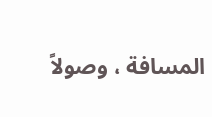المسافة ، وصولاً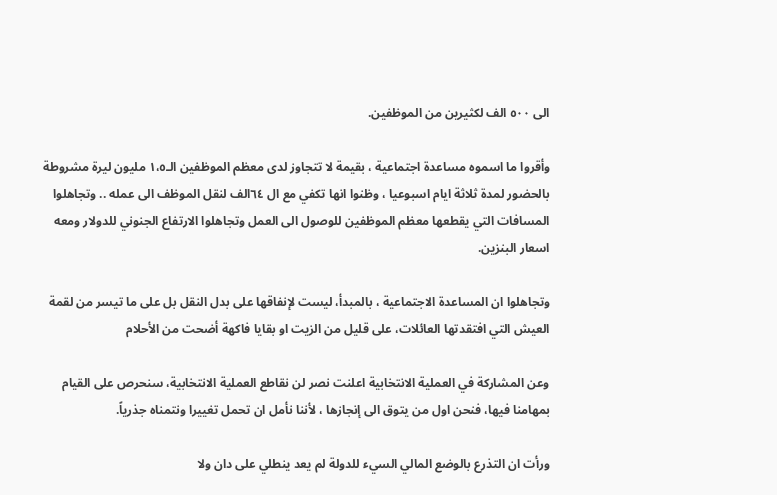الى ٥٠٠ الف لكثيرين من الموظفين.

وأقروا ما اسموه مساعدة اجتماعية ، بقيمة لا تتجاوز لدى معظم الموظفين الـ١،٥ مليون ليرة مشروطة بالحضور لمدة ثلاثة ايام اسبوعيا ، وظنوا انها تكفي مع ال ٦٤الف لنقل الموظف الى عمله .. وتجاهلوا المسافات التي يقطعها معظم الموظفين للوصول الى العمل وتجاهلوا الارتفاع الجنوني للدولار ومعه اسعار البنزين.

وتجاهلوا ان المساعدة الاجتماعية ، بالمبدأ، ليست لإنفاقها على بدل النقل بل على ما تيسر من لقمة العيش التي افتقدتها العائلات، على قليل من الزيت او بقايا فاكهة أضحت من الأحلام

وعن المشاركة في العملية الانتخابية اعلنت نصر لن نقاطع العملية الانتخابية، سنحرص على القيام بمهامنا فيها، فنحن اول من يتوق الى إنجازها ، لأننا نأمل ان تحمل تغييرا ونتمناه جذرياً.

ورأت ان التذرع بالوضع المالي السيء للدولة لم يعد ينطلي على دان ولا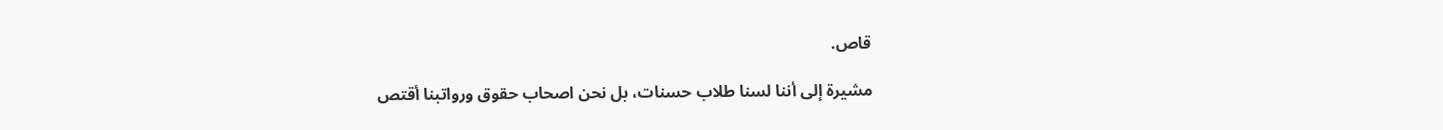قاص.

مشيرة إلى أننا لسنا طلاب حسنات، بل نحن اصحاب حقوق ورواتبنا أقتص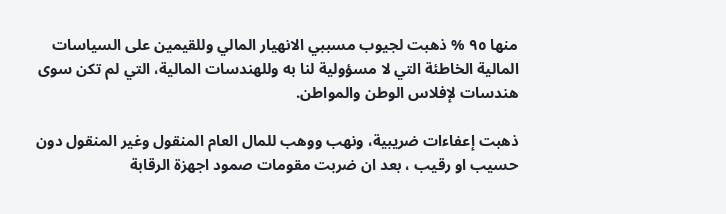منها ٩٥ % ذهبت لجيوب مسببي الانهيار المالي وللقيمين على السياسات المالية الخاطئة التي لا مسؤولية لنا به وللهندسات المالية، التي لم تكن سوى هندسات لإفلاس الوطن والمواطن.

ذهبت إعفاءات ضريبية، ونهب ووهب للمال العام المنقول وغير المنقول دون حسيب او رقيب ، بعد ان ضربت مقومات صمود اجهزة الرقابة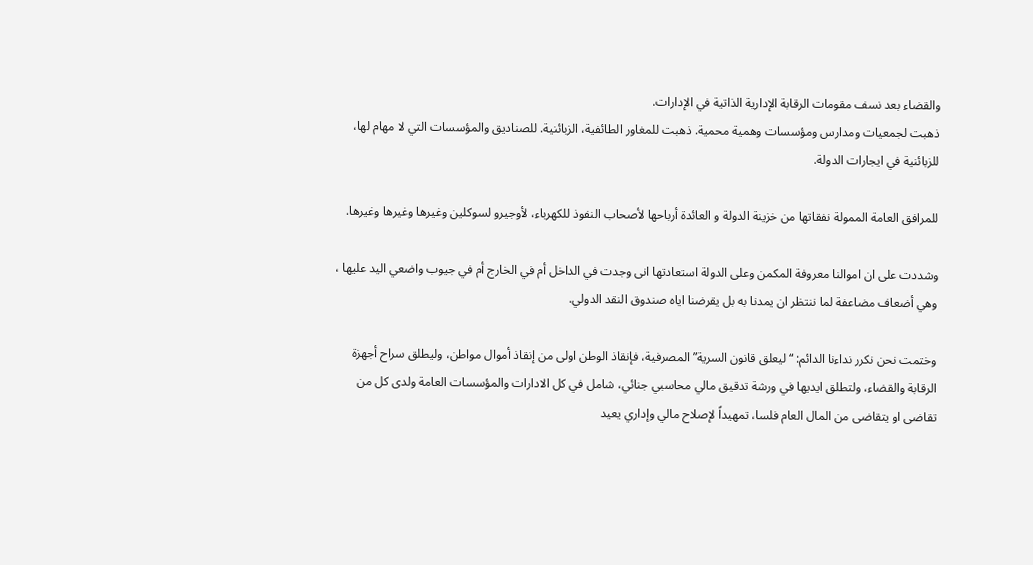والقضاء بعد نسف مقومات الرقابة الإدارية الذاتية في الإدارات.
ذهبت لجمعيات ومدارس ومؤسسات وهمية محمية. ذهبت للمغاور الطائفية، الزبائنية. للصناديق والمؤسسات التي لا مهام لها، للزبائنية في ايجارات الدولة.

للمرافق العامة الممولة نفقاتها من خزينة الدولة و العائدة أرباحها لأصحاب النفوذ للكهرباء، لأوجيرو لسوكلين وغيرها وغيرها وغيرها.

وشددت على ان اموالنا معروفة المكمن وعلى الدولة استعادتها انى وجدت في الداخل أم في الخارج أم في جيوب واضعي اليد عليها ، وهي أضعاف مضاعفة لما ننتظر ان يمدنا به بل يقرضنا اياه صندوق النقد الدولي.

وختمت نحن نكرر نداءنا الدائم: “ليعلق قانون السرية” المصرفية، فإنقاذ الوطن اولى من إنقاذ أموال مواطن، وليطلق سراح أجهزة الرقابة والقضاء، ولتطلق ايديها في ورشة تدقيق مالي محاسبي جنائي، شامل في كل الادارات والمؤسسات العامة ولدى كل من تقاضى او يتقاضى من المال العام فلسا، تمهيداً لإصلاح مالي وإداري يعيد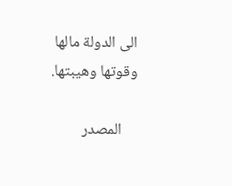الى الدولة مالها وقوتها وهيبتها.

    المصدر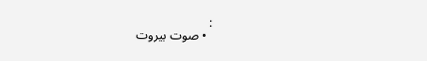:
  • صوت بيروت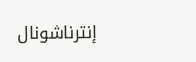إنترناشونال